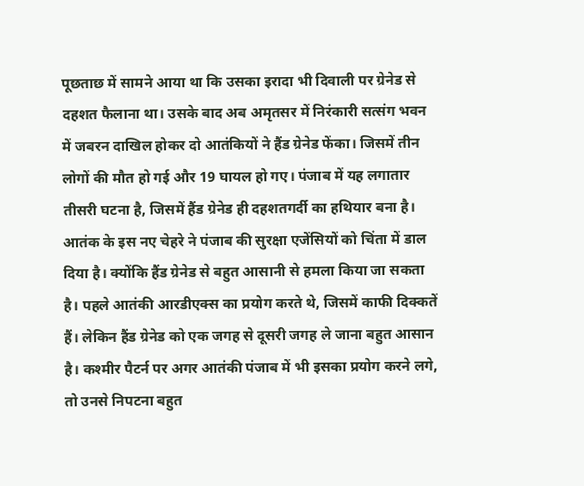पूछताछ में सामने आया था कि उसका इरादा भी दिवाली पर ग्रेनेड से दहशत फैलाना था। उसके बाद अब अमृतसर में निरंकारी सत्संग भवन में जबरन दाखिल होकर दो आतंकियों ने हैंड ग्रेनेड फेंका। जिसमें तीन लोगों की मौत हो गई और 19 घायल हो गए। पंजाब में यह लगातार तीसरी घटना है, जिसमें हैंड ग्रेनेड ही दहशतगर्दी का हथियार बना है।
आतंक के इस नए चेहरे ने पंजाब की सुरक्षा एजेंसियों को चिंता में डाल दिया है। क्योंकि हैंड ग्रेनेड से बहुत आसानी से हमला किया जा सकता है। पहले आतंकी आरडीएक्स का प्रयोग करते थे, जिसमें काफी दिक्कतें हैं। लेकिन हैंड ग्रेनेड को एक जगह से दूसरी जगह ले जाना बहुत आसान है। कश्मीर पैटर्न पर अगर आतंकी पंजाब में भी इसका प्रयोग करने लगे, तो उनसे निपटना बहुत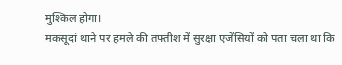मुश्किल होगा।
मकसूदां थाने पर हमले की तफ्तीश में सुरक्षा एजेंसियों को पता चला था कि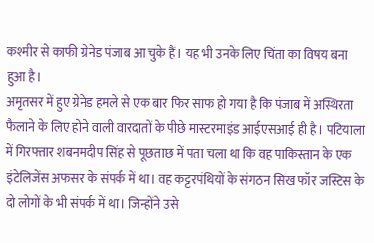कश्मीर से काफी ग्रेनेड पंजाब आ चुके हैं। यह भी उनके लिए चिंता का विषय बना हुआ है।
अमृतसर में हुए ग्रेनेड हमले से एक बार फिर साफ हो गया है कि पंजाब में अस्थिरता फैलाने के लिए होने वाली वारदातों के पीछे मास्टरमाइंड आईएसआई ही है। पटियाला में गिरफ्तार शबनमदीप सिंह से पूछताछ में पता चला था कि वह पाकिस्तान के एक इंटेलिजेंस अफसर के संपर्क में था। वह कट्टरपंथियों के संगठन सिख फॉर जस्टिस के दो लोगों के भी संपर्क में था। जिन्होंने उसे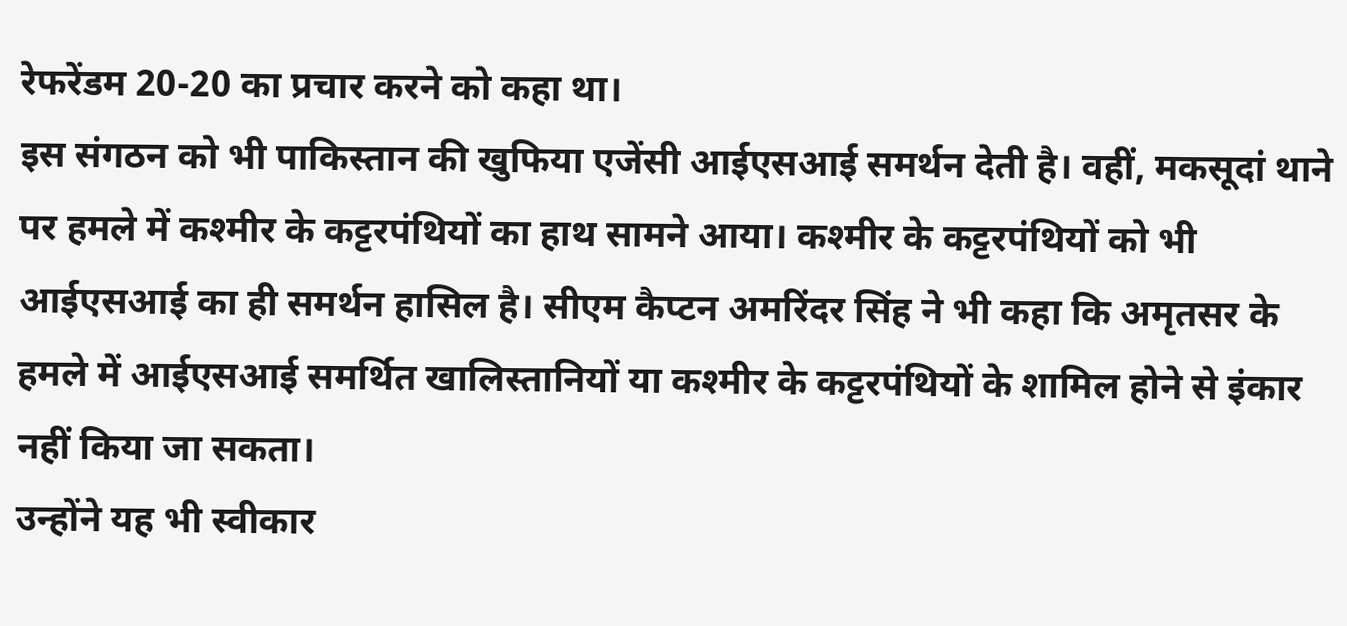रेफरेंडम 20-20 का प्रचार करने को कहा था।
इस संगठन को भी पाकिस्तान की खुफिया एजेंसी आईएसआई समर्थन देती है। वहीं, मकसूदां थाने पर हमले में कश्मीर के कट्टरपंथियों का हाथ सामने आया। कश्मीर के कट्टरपंथियों को भी आईएसआई का ही समर्थन हासिल है। सीएम कैप्टन अमरिंदर सिंह ने भी कहा कि अमृतसर के हमले में आईएसआई समर्थित खालिस्तानियों या कश्मीर के कट्टरपंथियों के शामिल होने से इंकार नहीं किया जा सकता।
उन्होंने यह भी स्वीकार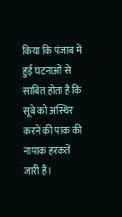किया कि पंजाब में हुई घटनाओं से साबित होता है कि सूबे को अस्थिर करने की पाक की नापाक हरकतें जारी हैं।